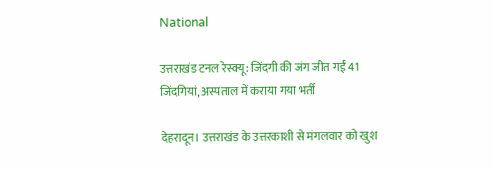National

उत्तराखंड टनल रेस्क्यू: जिंदगी की जंग जीत गईं 41 जिंदगियां, अस्पताल में कराया गया भर्ती

देहरादून। उत्तराखंड के उत्तरकाशी से मंगलवार को खुश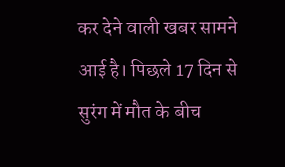कर देने वाली खबर सामने आई है। पिछले 17 दिन से सुरंग में मौत के बीच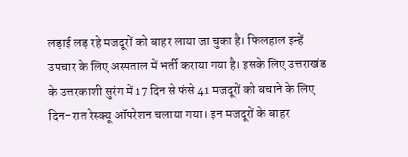लड़ाई लड़ रहे मजदूरों को बाहर लाया जा चुका है। फिलहाल इन्हें उपचार के लिए अस्पताल में भर्ती कराया गया है। इसके लिए उत्तराखंड के उत्तरकाशी सुरंग में 17 दिन से फंसे 41 मजदूरों को बचाने के लिए दिन-रात रेस्क्यू ऑपरेशन चलाया गया। इन मजदूरों के बाहर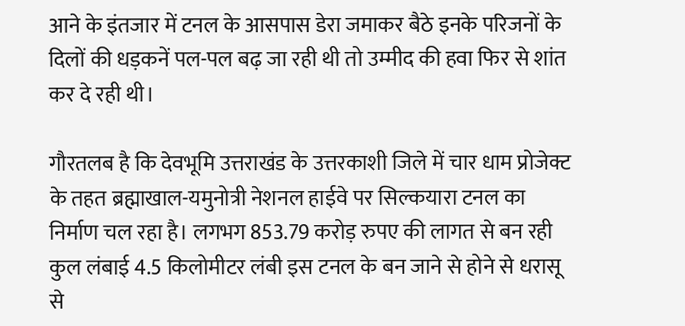आने के इंतजार में टनल के आसपास डेरा जमाकर बैठे इनके परिजनों के दिलों की धड़कनें पल-पल बढ़ जा रही थी तो उम्मीद की हवा फिर से शांत कर दे रही थी।

गौरतलब है कि देवभूमि उत्तराखंड के उत्तरकाशी जिले में चार धाम प्रोजेक्ट के तहत ब्रह्माखाल-यमुनोत्री नेशनल हाईवे पर सिल्कयारा टनल का निर्माण चल रहा है। लगभग 853.79 करोड़ रुपए की लागत से बन रही कुल लंबाई 4.5 किलोमीटर लंबी इस टनल के बन जाने से होने से धरासू से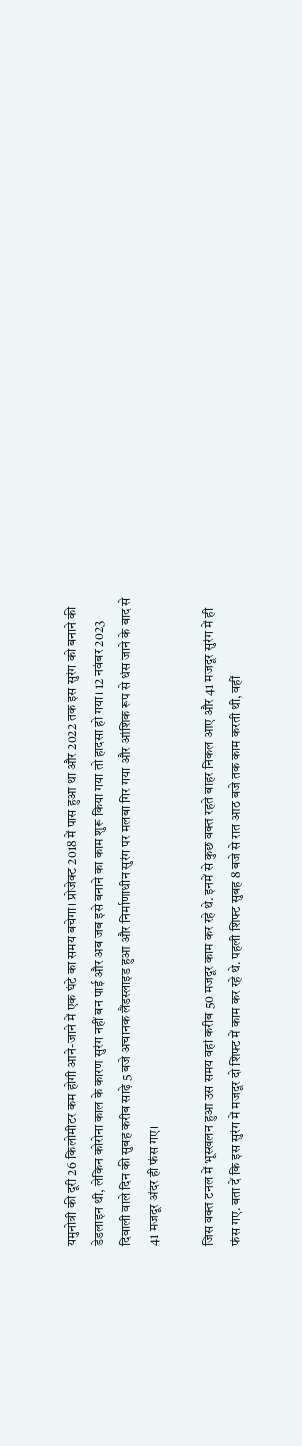यमुनोत्री की दूरी 26 किलोमीटर कम होगी आने-जाने में एक घंटे का समय बचेगा। प्रोजेक्ट 2018 में पास हुआ था और 2022 तक इस सुरंग को बनाने की डेडलाइन थी, लेकिन कोरोना काल के कारण सुरंग नहीं बन पाई और अब जब इसे बनाने का काम शुरू किया गया तो हादसा हो गया। 12 नवंबर 2023 दिवाली वाले दिन की सुबह करीब साढ़े 5 बजे अचानक लैंडस्लाइड हुआ और निर्माणाधीन सुरंग पर मलबा गिर गया और आंशिक रूप से धंस जाने के बाद से 41 मजदूर अंदर ही फंस गए।

जिस वक्त टनल में भूस्खलन हुआ उस समय वहां करीब 50 मजदूर काम कर रहे थे. इनमें से कुछ वक्त रहते बाहर निकल आए और 41 मजदूर सुरंग में ही फंस गए. बता दें कि इस सुरंग में मजदूर दो शिफ्ट में काम कर रहे थे. पहली शिफ्ट सुबह 8 बजे से रात आठ बजे तक काम करती थी, वहीं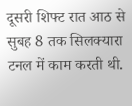दूसरी शिफ्ट रात आठ से सुबह 8 तक सिलक्यारा टनल में काम करती थी.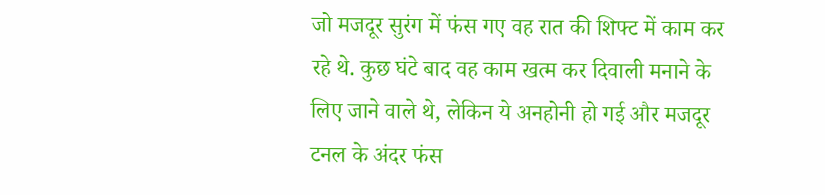जो मजदूर सुरंग में फंस गए वह रात की शिफ्ट में काम कर रहे थे. कुछ घंटे बाद वह काम खत्म कर दिवाली मनाने के लिए जाने वाले थे, लेकिन ये अनहोनी हो गई और मजदूर टनल के अंदर फंस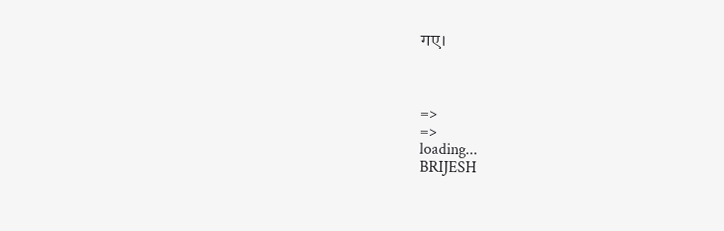गए।



=>
=>
loading...
BRIJESH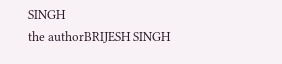SINGH
the authorBRIJESH SINGH